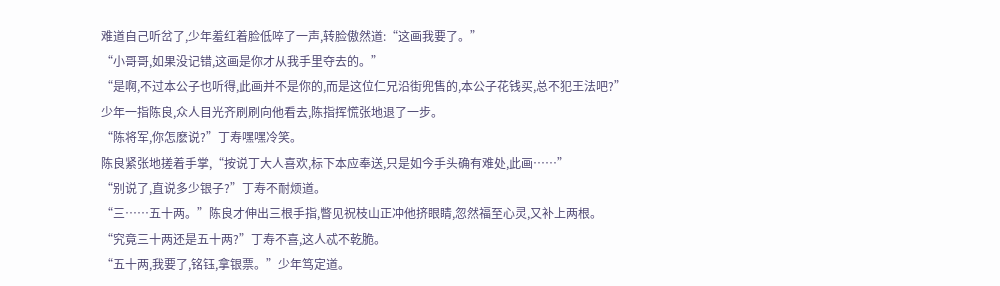难道自己听岔了,少年羞红着脸低啐了一声,转脸傲然道:“这画我要了。”
“小哥哥,如果没记错,这画是你才从我手里夺去的。”
“是啊,不过本公子也听得,此画并不是你的,而是这位仁兄沿街兜售的,本公子花钱买,总不犯王法吧?”
少年一指陈良,众人目光齐刷刷向他看去,陈指挥慌张地退了一步。
“陈将军,你怎麽说?”丁寿嘿嘿冷笑。
陈良紧张地搓着手掌,“按说丁大人喜欢,标下本应奉送,只是如今手头确有难处,此画……”
“别说了,直说多少银子?”丁寿不耐烦道。
“三……五十两。”陈良才伸出三根手指,瞥见祝枝山正冲他挤眼睛,忽然福至心灵,又补上两根。
“究竟三十两还是五十两?”丁寿不喜,这人忒不乾脆。
“五十两,我要了,铭钰,拿银票。”少年笃定道。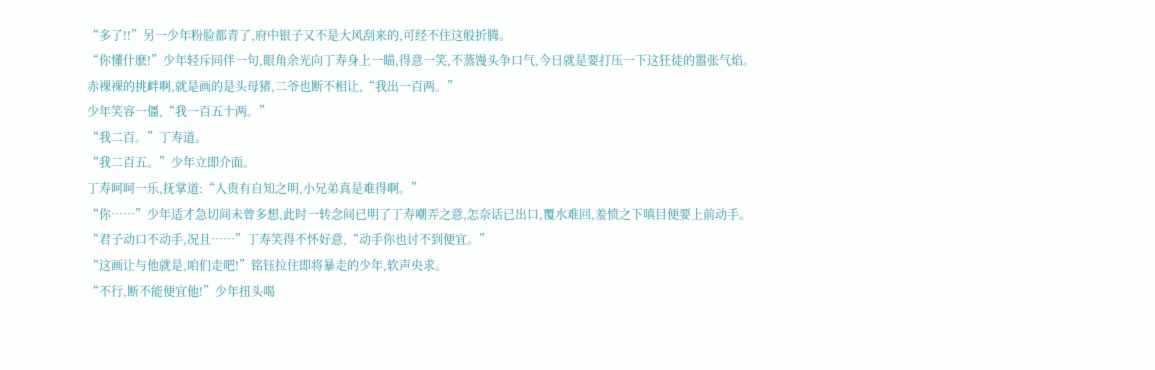“多了!!”另一少年粉脸都青了,府中银子又不是大风刮来的,可经不住这般折腾。
“你懂什麽!”少年轻斥同伴一句,眼角余光向丁寿身上一瞄,得意一笑,不蒸馒头争口气,今日就是要打压一下这狂徒的嚣张气焰。
赤裸裸的挑衅啊,就是画的是头母猪,二爷也断不相让,“我出一百两。”
少年笑容一僵,“我一百五十两。”
“我二百。”丁寿道。
“我二百五。”少年立即介面。
丁寿呵呵一乐,抚掌道:“人贵有自知之明,小兄弟真是难得啊。”
“你……”少年适才急切间未曾多想,此时一转念间已明了丁寿嘲弄之意,怎奈话已出口,覆水难回,羞愤之下嗔目便要上前动手。
“君子动口不动手,况且……”丁寿笑得不怀好意,“动手你也讨不到便宜。”
“这画让与他就是,咱们走吧!”铭钰拉住即将暴走的少年,软声央求。
“不行,断不能便宜他!”少年扭头喝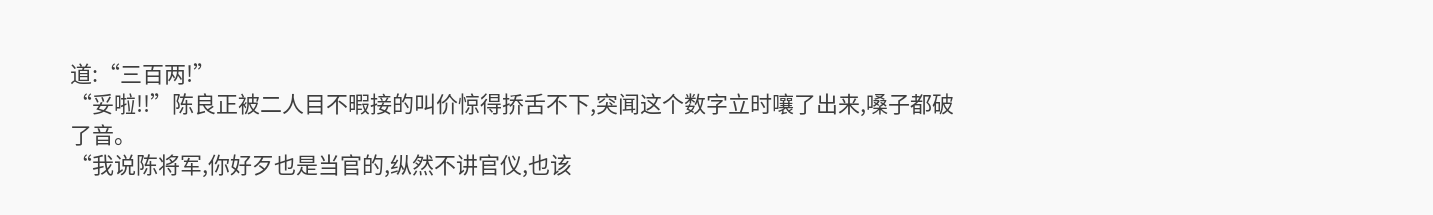道:“三百两!”
“妥啦!!”陈良正被二人目不暇接的叫价惊得挢舌不下,突闻这个数字立时嚷了出来,嗓子都破了音。
“我说陈将军,你好歹也是当官的,纵然不讲官仪,也该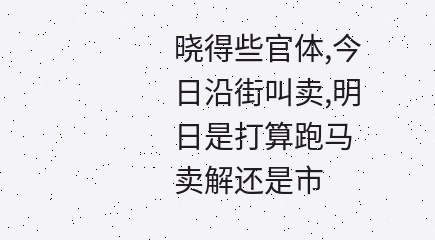晓得些官体,今日沿街叫卖,明日是打算跑马卖解还是市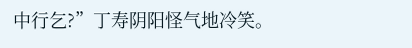中行乞?”丁寿阴阳怪气地冷笑。